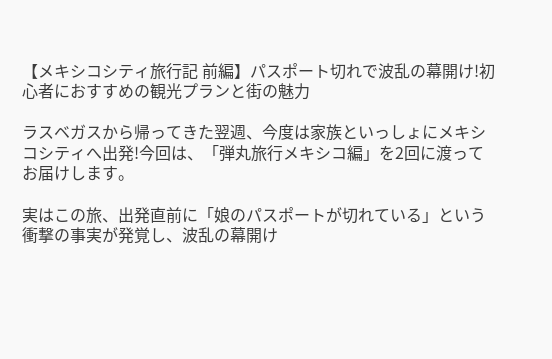【メキシコシティ旅行記 前編】パスポート切れで波乱の幕開け!初心者におすすめの観光プランと街の魅力

ラスベガスから帰ってきた翌週、今度は家族といっしょにメキシコシティへ出発!今回は、「弾丸旅行メキシコ編」を2回に渡ってお届けします。

実はこの旅、出発直前に「娘のパスポートが切れている」という衝撃の事実が発覚し、波乱の幕開け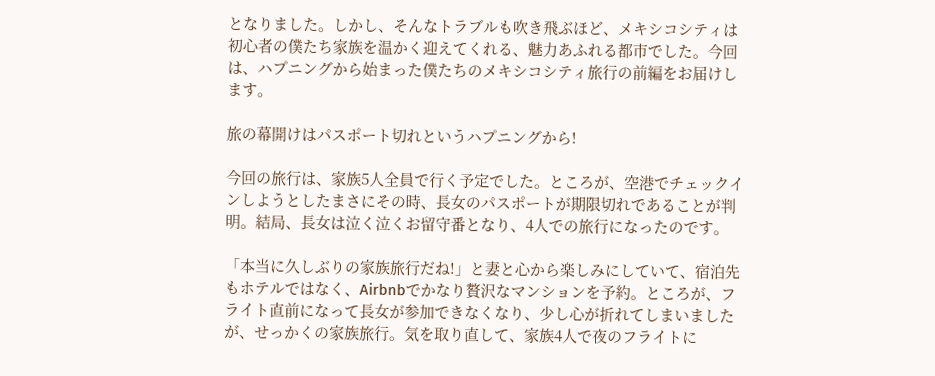となりました。しかし、そんなトラブルも吹き飛ぶほど、メキシコシティは初心者の僕たち家族を温かく迎えてくれる、魅力あふれる都市でした。今回は、ハプニングから始まった僕たちのメキシコシティ旅行の前編をお届けします。

旅の幕開けはパスポート切れというハプニングから!

今回の旅行は、家族5人全員で行く予定でした。ところが、空港でチェックインしようとしたまさにその時、長女のパスポートが期限切れであることが判明。結局、長女は泣く泣くお留守番となり、4人での旅行になったのです。

「本当に久しぶりの家族旅行だね!」と妻と心から楽しみにしていて、宿泊先もホテルではなく、Airbnbでかなり贅沢なマンションを予約。ところが、フライト直前になって長女が参加できなくなり、少し心が折れてしまいましたが、せっかくの家族旅行。気を取り直して、家族4人で夜のフライトに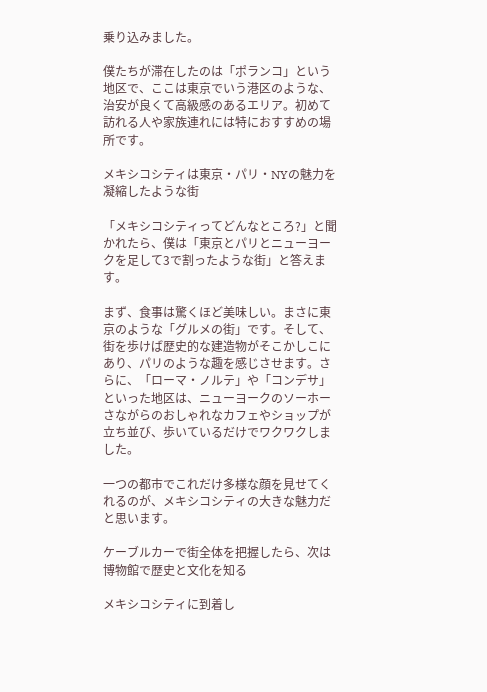乗り込みました。

僕たちが滞在したのは「ポランコ」という地区で、ここは東京でいう港区のような、治安が良くて高級感のあるエリア。初めて訪れる人や家族連れには特におすすめの場所です。

メキシコシティは東京・パリ・NYの魅力を凝縮したような街

「メキシコシティってどんなところ?」と聞かれたら、僕は「東京とパリとニューヨークを足して3で割ったような街」と答えます。

まず、食事は驚くほど美味しい。まさに東京のような「グルメの街」です。そして、街を歩けば歴史的な建造物がそこかしこにあり、パリのような趣を感じさせます。さらに、「ローマ・ノルテ」や「コンデサ」といった地区は、ニューヨークのソーホーさながらのおしゃれなカフェやショップが立ち並び、歩いているだけでワクワクしました。

一つの都市でこれだけ多様な顔を見せてくれるのが、メキシコシティの大きな魅力だと思います。

ケーブルカーで街全体を把握したら、次は博物館で歴史と文化を知る

メキシコシティに到着し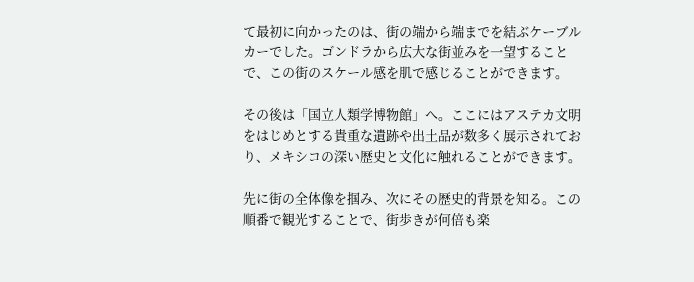て最初に向かったのは、街の端から端までを結ぶケーブルカーでした。ゴンドラから広大な街並みを一望することで、この街のスケール感を肌で感じることができます。

その後は「国立人類学博物館」へ。ここにはアステカ文明をはじめとする貴重な遺跡や出土品が数多く展示されており、メキシコの深い歴史と文化に触れることができます。

先に街の全体像を掴み、次にその歴史的背景を知る。この順番で観光することで、街歩きが何倍も楽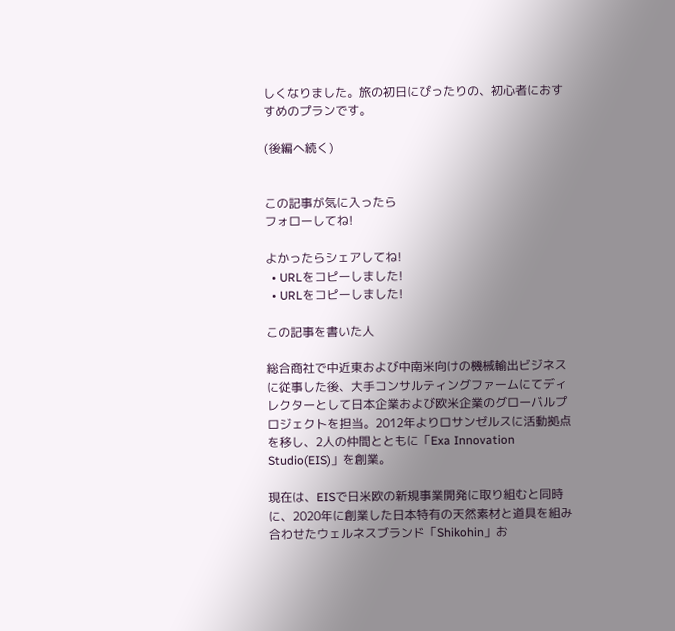しくなりました。旅の初日にぴったりの、初心者におすすめのプランです。

(後編へ続く)


この記事が気に入ったら
フォローしてね!

よかったらシェアしてね!
  • URLをコピーしました!
  • URLをコピーしました!

この記事を書いた人

総合商社で中近東および中南米向けの機械輸出ビジネスに従事した後、大手コンサルティングファームにてディレクターとして日本企業および欧米企業のグローバルプロジェクトを担当。2012年よりロサンゼルスに活動拠点を移し、2人の仲間とともに「Exa Innovation Studio(EIS)」を創業。

現在は、EISで日米欧の新規事業開発に取り組むと同時に、2020年に創業した日本特有の天然素材と道具を組み合わせたウェルネスブランド「Shikohin」お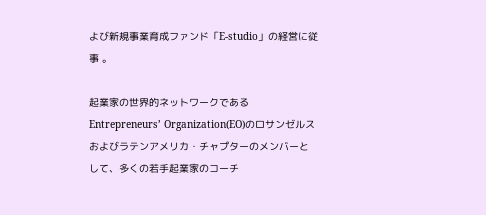よび新規事業育成ファンド「E-studio」の経営に従事 。

起業家の世界的ネットワークであるEntrepreneurs’ Organization(EO)のロサンゼルスおよびラテンアメリカ・チャプターのメンバーとして、多くの若手起業家のコーチ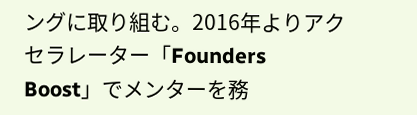ングに取り組む。2016年よりアクセラレーター「Founders Boost」でメンターを務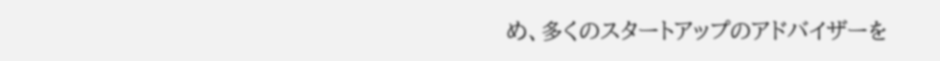め、多くのスタートアップのアドバイザーを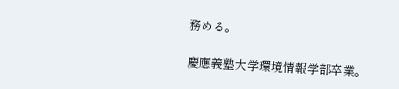務める。

慶應義塾大学環境情報学部卒業。